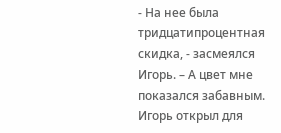- На нее была тридцатипроцентная скидка, - засмеялся Игорь. – А цвет мне показался забавным.
Игорь открыл для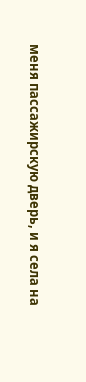меня пассажирскую дверь, и я села на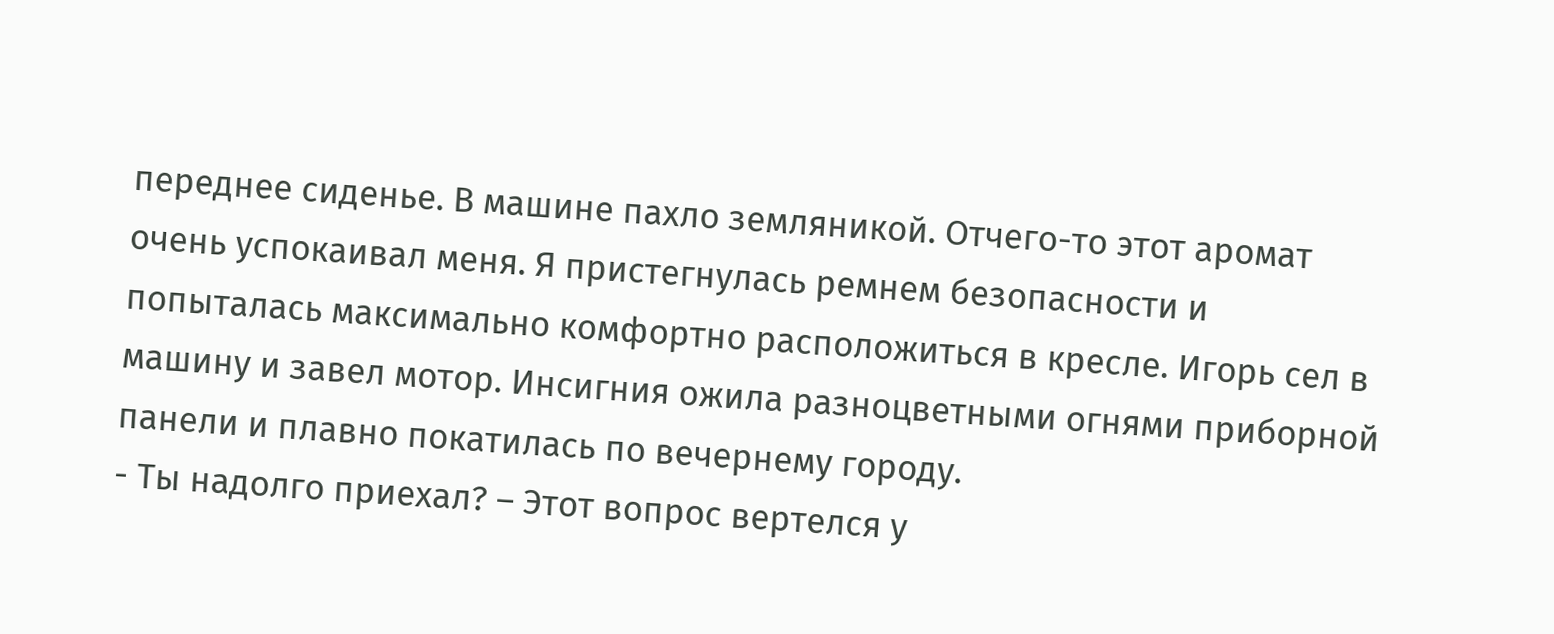переднее сиденье. В машине пахло земляникой. Отчего-то этот аромат очень успокаивал меня. Я пристегнулась ремнем безопасности и попыталась максимально комфортно расположиться в кресле. Игорь сел в машину и завел мотор. Инсигния ожила разноцветными огнями приборной панели и плавно покатилась по вечернему городу.
- Ты надолго приехал? – Этот вопрос вертелся у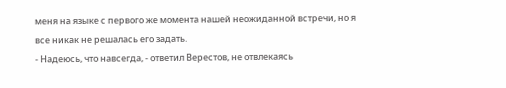меня на языке с первого же момента нашей неожиданной встречи, но я все никак не решалась его задать.
- Надеюсь, что навсегда, - ответил Верестов, не отвлекаясь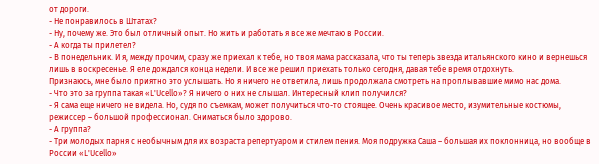от дороги.
- Не понравилось в Штатах?
- Ну, почему же. Это был отличный опыт. Но жить и работать я все же мечтаю в России.
- А когда ты прилетел?
- В понедельник. И я, между прочим, сразу же приехал к тебе, но твоя мама рассказала, что ты теперь звезда итальянского кино и вернешься лишь в воскресенье. Я еле дождался конца недели. И все же решил приехать только сегодня, давая тебе время отдохнуть.
Признаюсь, мне было приятно это услышать. Но я ничего не ответила, лишь продолжала смотреть на проплывавшие мимо нас дома.
- Что это за группа такая «L'Ucello»? Я ничего о них не слышал. Интересный клип получился?
- Я сама еще ничего не видела. Но, судя по съемкам, может получиться что-то стоящее. Очень красивое место, изумительные костюмы, режиссер – большой профессионал. Сниматься было здорово.
- А группа?
- Три молодых парня с необычным для их возраста репертуаром и стилем пения. Моя подружка Саша – большая их поклонница, но вообще в России «L'Ucello»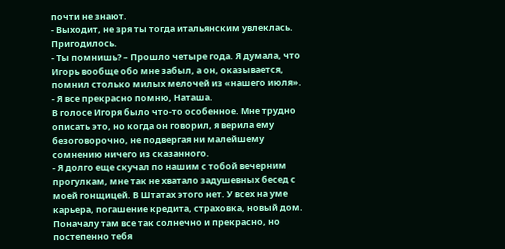почти не знают.
- Выходит, не зря ты тогда итальянским увлеклась. Пригодилось.
- Ты помнишь? – Прошло четыре года. Я думала, что Игорь вообще обо мне забыл, а он, оказывается, помнил столько милых мелочей из «нашего июля».
- Я все прекрасно помню, Наташа.
В голосе Игоря было что-то особенное. Мне трудно описать это, но когда он говорил, я верила ему безоговорочно, не подвергая ни малейшему сомнению ничего из сказанного.
- Я долго еще скучал по нашим с тобой вечерним прогулкам, мне так не хватало задушевных бесед с моей гонщицей. В Штатах этого нет. У всех на уме карьера, погашение кредита, страховка, новый дом. Поначалу там все так солнечно и прекрасно, но постепенно тебя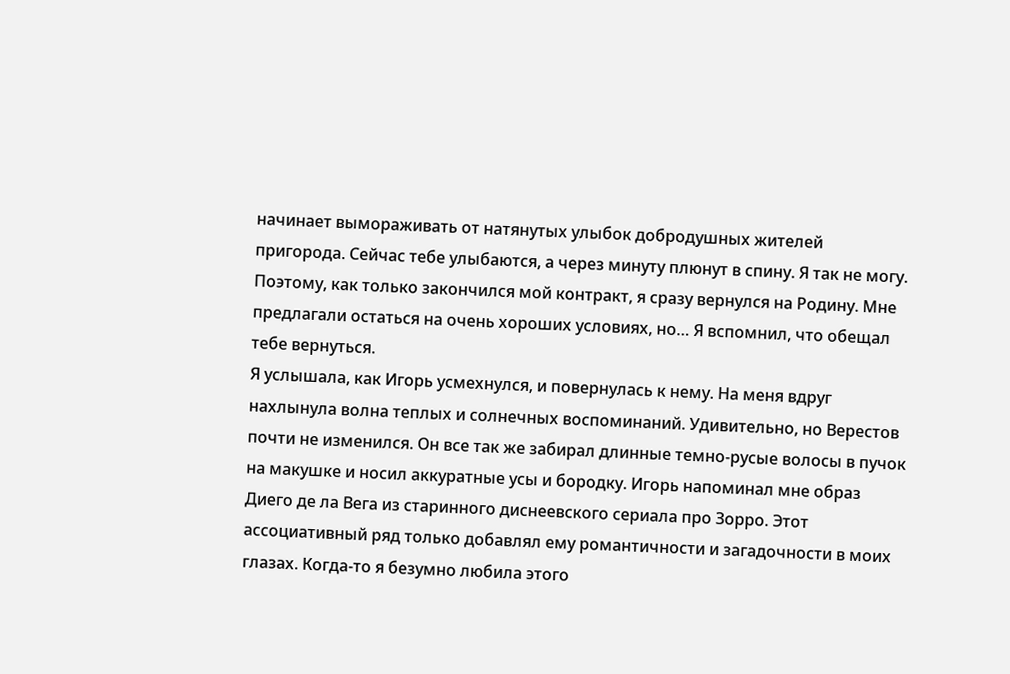начинает вымораживать от натянутых улыбок добродушных жителей пригорода. Сейчас тебе улыбаются, а через минуту плюнут в спину. Я так не могу. Поэтому, как только закончился мой контракт, я сразу вернулся на Родину. Мне предлагали остаться на очень хороших условиях, но… Я вспомнил, что обещал тебе вернуться.
Я услышала, как Игорь усмехнулся, и повернулась к нему. На меня вдруг нахлынула волна теплых и солнечных воспоминаний. Удивительно, но Верестов почти не изменился. Он все так же забирал длинные темно-русые волосы в пучок на макушке и носил аккуратные усы и бородку. Игорь напоминал мне образ Диего де ла Вега из старинного диснеевского сериала про Зорро. Этот ассоциативный ряд только добавлял ему романтичности и загадочности в моих глазах. Когда-то я безумно любила этого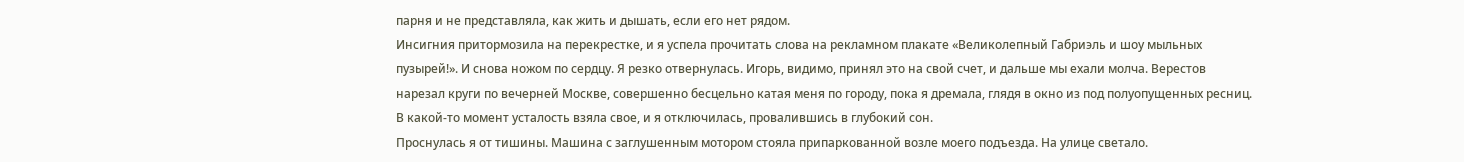парня и не представляла, как жить и дышать, если его нет рядом.
Инсигния притормозила на перекрестке, и я успела прочитать слова на рекламном плакате «Великолепный Габриэль и шоу мыльных пузырей!». И снова ножом по сердцу. Я резко отвернулась. Игорь, видимо, принял это на свой счет, и дальше мы ехали молча. Верестов нарезал круги по вечерней Москве, совершенно бесцельно катая меня по городу, пока я дремала, глядя в окно из под полуопущенных ресниц. В какой-то момент усталость взяла свое, и я отключилась, провалившись в глубокий сон.
Проснулась я от тишины. Машина с заглушенным мотором стояла припаркованной возле моего подъезда. На улице светало.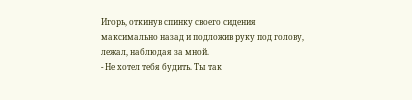Игорь, откинув спинку своего сидения максимально назад и подложив руку под голову, лежал, наблюдая за мной.
- Не хотел тебя будить. Ты так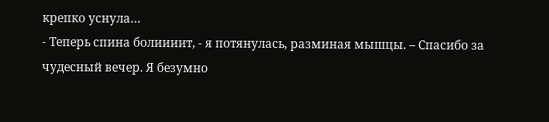крепко уснула…
- Теперь спина болиииит, - я потянулась, разминая мышцы. – Спасибо за чудесный вечер. Я безумно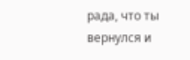рада, что ты вернулся и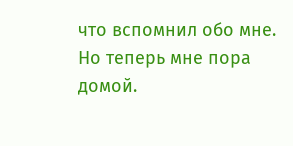что вспомнил обо мне. Но теперь мне пора домой.